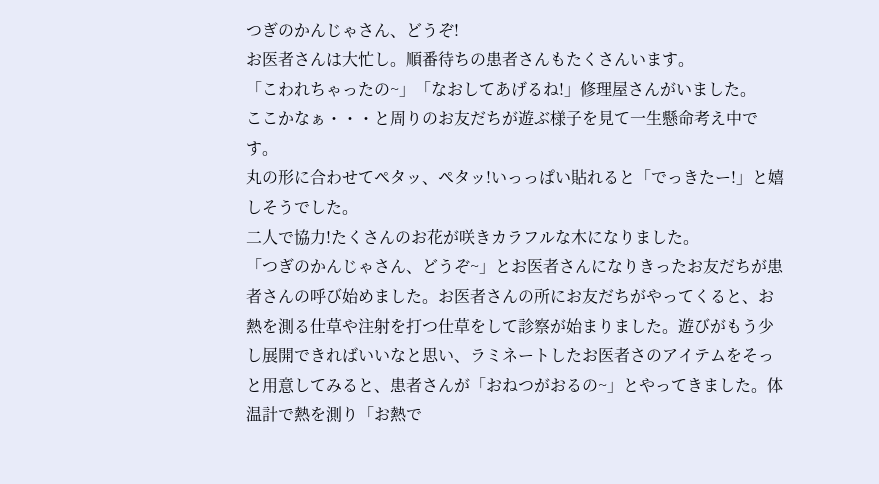つぎのかんじゃさん、どうぞ!
お医者さんは大忙し。順番待ちの患者さんもたくさんいます。
「こわれちゃったの~」「なおしてあげるね!」修理屋さんがいました。
ここかなぁ・・・と周りのお友だちが遊ぶ様子を見て一生懸命考え中です。
丸の形に合わせてペタッ、ペタッ!いっっぱい貼れると「でっきたー!」と嬉しそうでした。
二人で協力!たくさんのお花が咲きカラフルな木になりました。
「つぎのかんじゃさん、どうぞ~」とお医者さんになりきったお友だちが患者さんの呼び始めました。お医者さんの所にお友だちがやってくると、お熱を測る仕草や注射を打つ仕草をして診察が始まりました。遊びがもう少し展開できればいいなと思い、ラミネートしたお医者さのアイテムをそっと用意してみると、患者さんが「おねつがおるの~」とやってきました。体温計で熱を測り「お熱で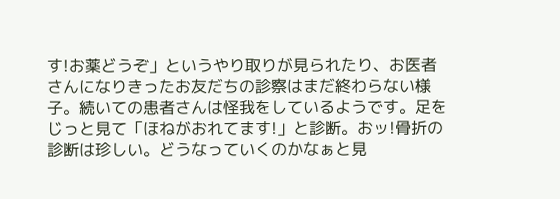す!お薬どうぞ」というやり取りが見られたり、お医者さんになりきったお友だちの診察はまだ終わらない様子。続いての患者さんは怪我をしているようです。足をじっと見て「ほねがおれてます!」と診断。おッ!骨折の診断は珍しい。どうなっていくのかなぁと見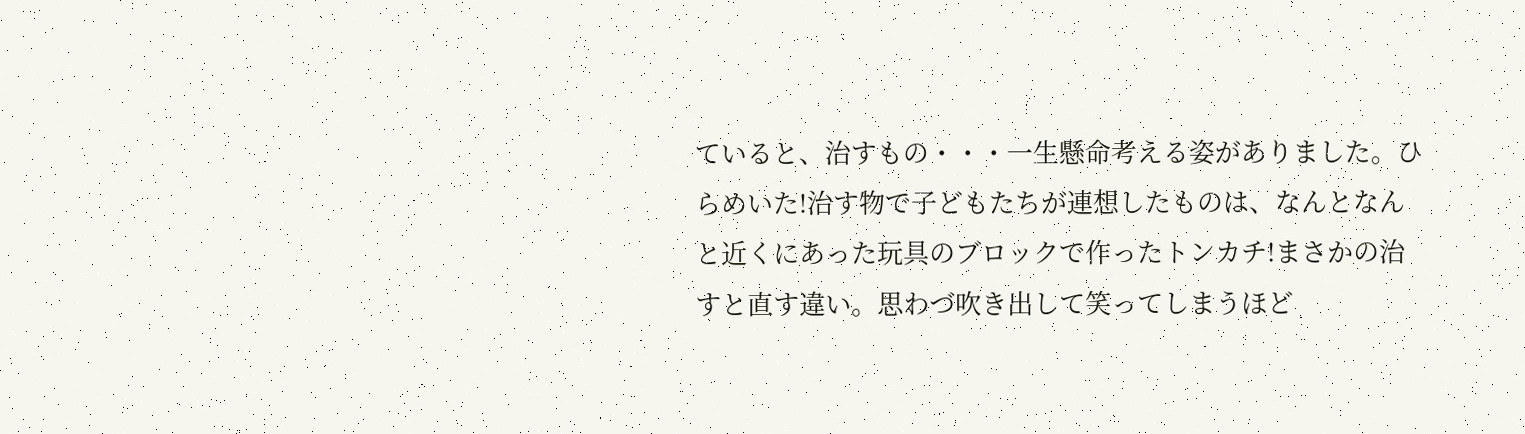ていると、治すもの・・・一生懸命考える姿がありました。ひらめいた!治す物で子どもたちが連想したものは、なんとなんと近くにあった玩具のブロックで作ったトンカチ!まさかの治すと直す違い。思わづ吹き出して笑ってしまうほど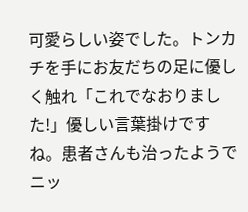可愛らしい姿でした。トンカチを手にお友だちの足に優しく触れ「これでなおりました!」優しい言葉掛けですね。患者さんも治ったようでニッ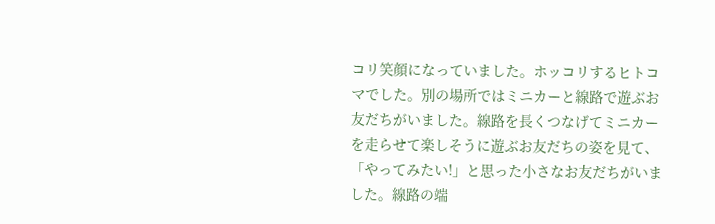コリ笑顔になっていました。ホッコリするヒトコマでした。別の場所ではミニカーと線路で遊ぶお友だちがいました。線路を長くつなげてミニカーを走らせて楽しそうに遊ぶお友だちの姿を見て、「やってみたい!」と思った小さなお友だちがいました。線路の端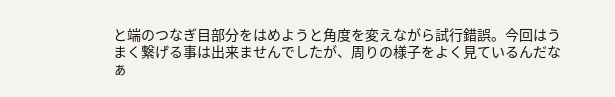と端のつなぎ目部分をはめようと角度を変えながら試行錯誤。今回はうまく繋げる事は出来ませんでしたが、周りの様子をよく見ているんだなぁ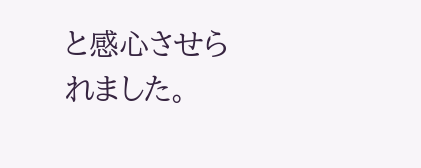と感心させられました。